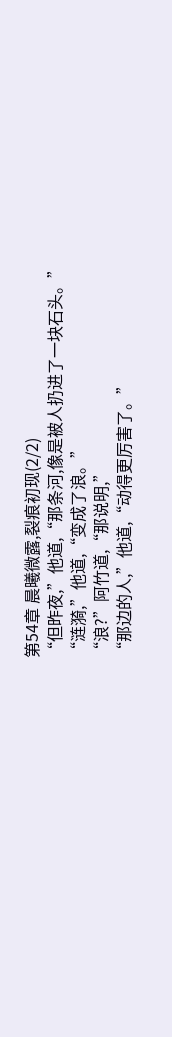第54章 晨曦微露,裂痕初现(2/2)
“但昨夜,”他道,“那条河,像是被人扔进了一块石头。”
“涟漪,”他道,“变成了浪。”
“浪?”阿竹道,“那说明,”
“那边的人,”他道,“动得更厉害了。”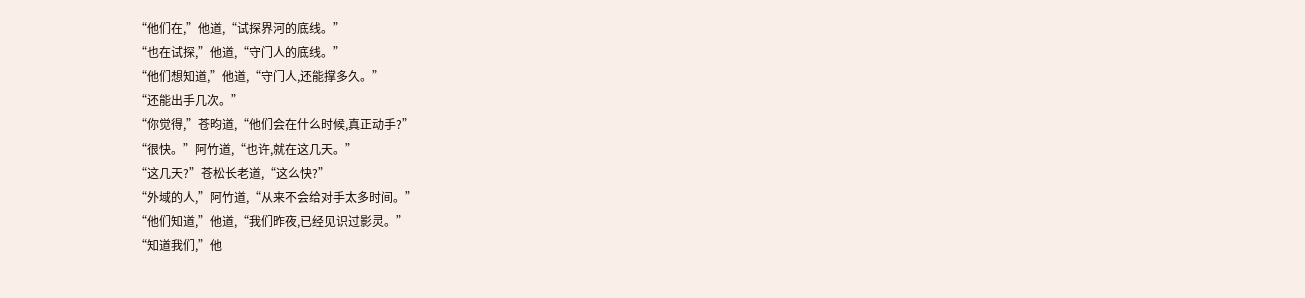“他们在,”他道,“试探界河的底线。”
“也在试探,”他道,“守门人的底线。”
“他们想知道,”他道,“守门人,还能撑多久。”
“还能出手几次。”
“你觉得,”苍昀道,“他们会在什么时候,真正动手?”
“很快。”阿竹道,“也许,就在这几天。”
“这几天?”苍松长老道,“这么快?”
“外域的人,”阿竹道,“从来不会给对手太多时间。”
“他们知道,”他道,“我们昨夜,已经见识过影灵。”
“知道我们,”他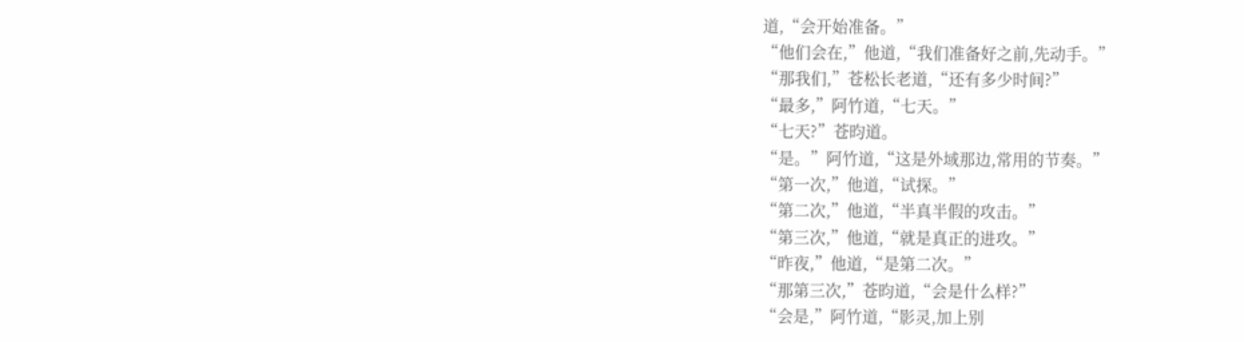道,“会开始准备。”
“他们会在,”他道,“我们准备好之前,先动手。”
“那我们,”苍松长老道,“还有多少时间?”
“最多,”阿竹道,“七天。”
“七天?”苍昀道。
“是。”阿竹道,“这是外域那边,常用的节奏。”
“第一次,”他道,“试探。”
“第二次,”他道,“半真半假的攻击。”
“第三次,”他道,“就是真正的进攻。”
“昨夜,”他道,“是第二次。”
“那第三次,”苍昀道,“会是什么样?”
“会是,”阿竹道,“影灵,加上别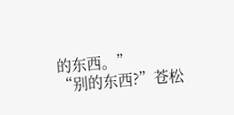的东西。”
“别的东西?”苍松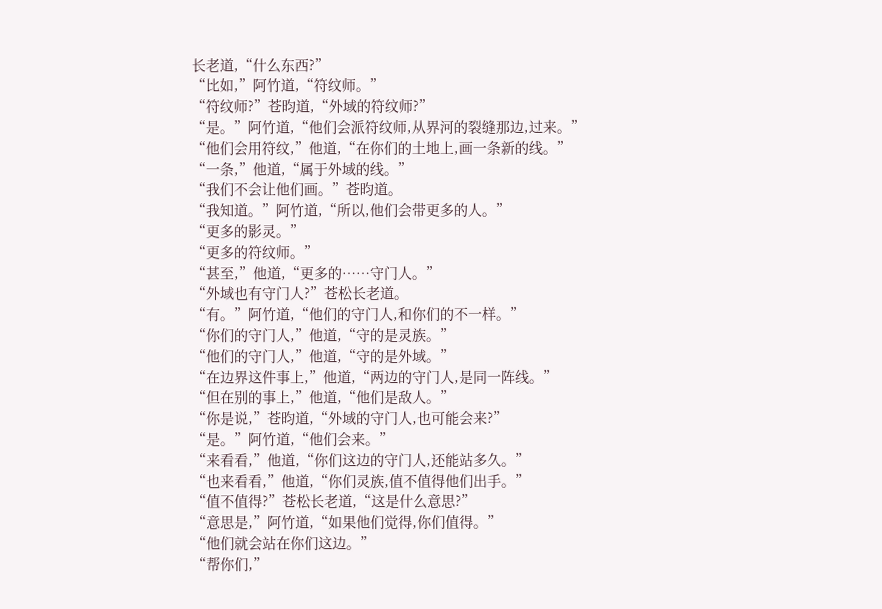长老道,“什么东西?”
“比如,”阿竹道,“符纹师。”
“符纹师?”苍昀道,“外域的符纹师?”
“是。”阿竹道,“他们会派符纹师,从界河的裂缝那边,过来。”
“他们会用符纹,”他道,“在你们的土地上,画一条新的线。”
“一条,”他道,“属于外域的线。”
“我们不会让他们画。”苍昀道。
“我知道。”阿竹道,“所以,他们会带更多的人。”
“更多的影灵。”
“更多的符纹师。”
“甚至,”他道,“更多的……守门人。”
“外域也有守门人?”苍松长老道。
“有。”阿竹道,“他们的守门人,和你们的不一样。”
“你们的守门人,”他道,“守的是灵族。”
“他们的守门人,”他道,“守的是外域。”
“在边界这件事上,”他道,“两边的守门人,是同一阵线。”
“但在别的事上,”他道,“他们是敌人。”
“你是说,”苍昀道,“外域的守门人,也可能会来?”
“是。”阿竹道,“他们会来。”
“来看看,”他道,“你们这边的守门人,还能站多久。”
“也来看看,”他道,“你们灵族,值不值得他们出手。”
“值不值得?”苍松长老道,“这是什么意思?”
“意思是,”阿竹道,“如果他们觉得,你们值得。”
“他们就会站在你们这边。”
“帮你们,”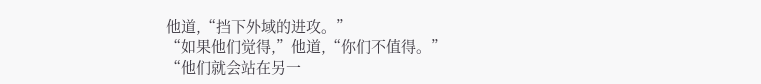他道,“挡下外域的进攻。”
“如果他们觉得,”他道,“你们不值得。”
“他们就会站在另一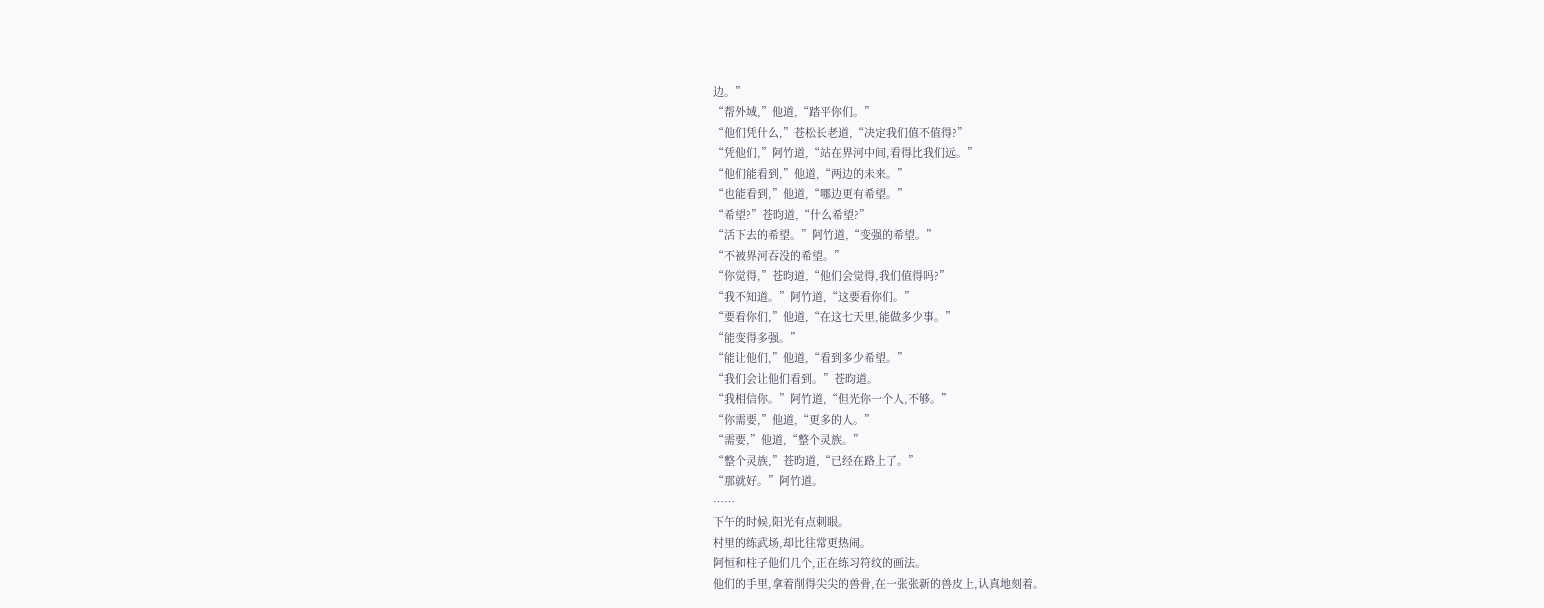边。”
“帮外域,”他道,“踏平你们。”
“他们凭什么,”苍松长老道,“决定我们值不值得?”
“凭他们,”阿竹道,“站在界河中间,看得比我们远。”
“他们能看到,”他道,“两边的未来。”
“也能看到,”他道,“哪边更有希望。”
“希望?”苍昀道,“什么希望?”
“活下去的希望。”阿竹道,“变强的希望。”
“不被界河吞没的希望。”
“你觉得,”苍昀道,“他们会觉得,我们值得吗?”
“我不知道。”阿竹道,“这要看你们。”
“要看你们,”他道,“在这七天里,能做多少事。”
“能变得多强。”
“能让他们,”他道,“看到多少希望。”
“我们会让他们看到。”苍昀道。
“我相信你。”阿竹道,“但光你一个人,不够。”
“你需要,”他道,“更多的人。”
“需要,”他道,“整个灵族。”
“整个灵族,”苍昀道,“已经在路上了。”
“那就好。”阿竹道。
……
下午的时候,阳光有点刺眼。
村里的练武场,却比往常更热闹。
阿恒和柱子他们几个,正在练习符纹的画法。
他们的手里,拿着削得尖尖的兽骨,在一张张新的兽皮上,认真地刻着。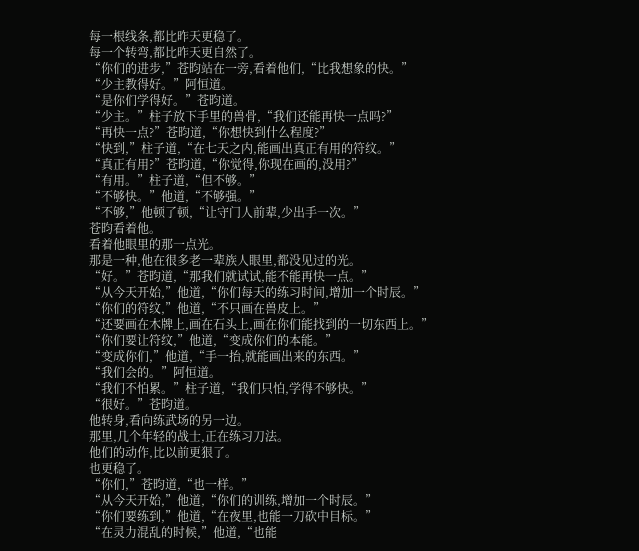每一根线条,都比昨天更稳了。
每一个转弯,都比昨天更自然了。
“你们的进步,”苍昀站在一旁,看着他们,“比我想象的快。”
“少主教得好。”阿恒道。
“是你们学得好。”苍昀道。
“少主。”柱子放下手里的兽骨,“我们还能再快一点吗?”
“再快一点?”苍昀道,“你想快到什么程度?”
“快到,”柱子道,“在七天之内,能画出真正有用的符纹。”
“真正有用?”苍昀道,“你觉得,你现在画的,没用?”
“有用。”柱子道,“但不够。”
“不够快。”他道,“不够强。”
“不够,”他顿了顿,“让守门人前辈,少出手一次。”
苍昀看着他。
看着他眼里的那一点光。
那是一种,他在很多老一辈族人眼里,都没见过的光。
“好。”苍昀道,“那我们就试试,能不能再快一点。”
“从今天开始,”他道,“你们每天的练习时间,增加一个时辰。”
“你们的符纹,”他道,“不只画在兽皮上。”
“还要画在木牌上,画在石头上,画在你们能找到的一切东西上。”
“你们要让符纹,”他道,“变成你们的本能。”
“变成你们,”他道,“手一抬,就能画出来的东西。”
“我们会的。”阿恒道。
“我们不怕累。”柱子道,“我们只怕,学得不够快。”
“很好。”苍昀道。
他转身,看向练武场的另一边。
那里,几个年轻的战士,正在练习刀法。
他们的动作,比以前更狠了。
也更稳了。
“你们,”苍昀道,“也一样。”
“从今天开始,”他道,“你们的训练,增加一个时辰。”
“你们要练到,”他道,“在夜里,也能一刀砍中目标。”
“在灵力混乱的时候,”他道,“也能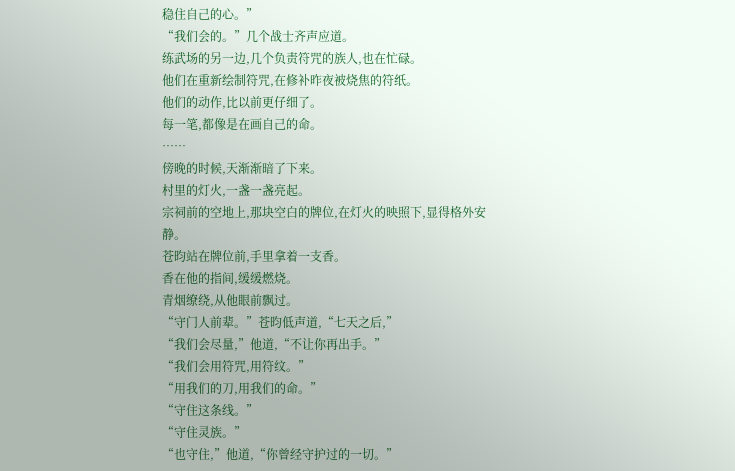稳住自己的心。”
“我们会的。”几个战士齐声应道。
练武场的另一边,几个负责符咒的族人,也在忙碌。
他们在重新绘制符咒,在修补昨夜被烧焦的符纸。
他们的动作,比以前更仔细了。
每一笔,都像是在画自己的命。
……
傍晚的时候,天渐渐暗了下来。
村里的灯火,一盏一盏亮起。
宗祠前的空地上,那块空白的牌位,在灯火的映照下,显得格外安静。
苍昀站在牌位前,手里拿着一支香。
香在他的指间,缓缓燃烧。
青烟缭绕,从他眼前飘过。
“守门人前辈。”苍昀低声道,“七天之后,”
“我们会尽量,”他道,“不让你再出手。”
“我们会用符咒,用符纹。”
“用我们的刀,用我们的命。”
“守住这条线。”
“守住灵族。”
“也守住,”他道,“你曾经守护过的一切。”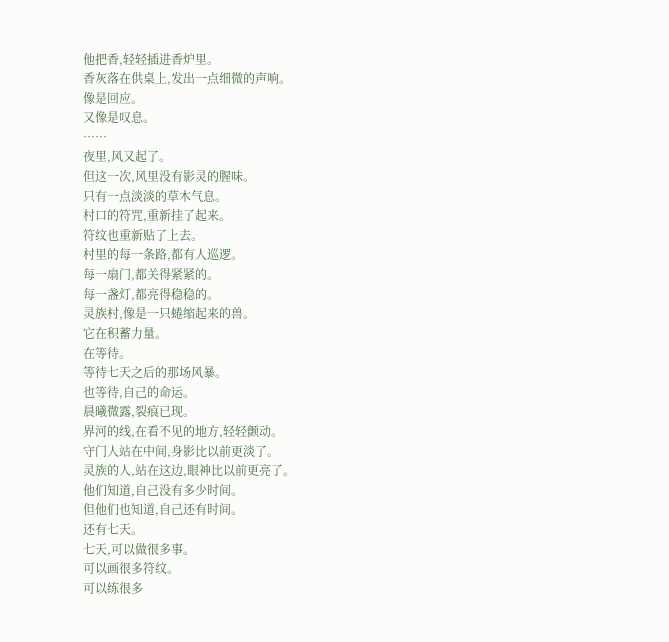他把香,轻轻插进香炉里。
香灰落在供桌上,发出一点细微的声响。
像是回应。
又像是叹息。
……
夜里,风又起了。
但这一次,风里没有影灵的腥味。
只有一点淡淡的草木气息。
村口的符咒,重新挂了起来。
符纹也重新贴了上去。
村里的每一条路,都有人巡逻。
每一扇门,都关得紧紧的。
每一盏灯,都亮得稳稳的。
灵族村,像是一只蜷缩起来的兽。
它在积蓄力量。
在等待。
等待七天之后的那场风暴。
也等待,自己的命运。
晨曦微露,裂痕已现。
界河的线,在看不见的地方,轻轻颤动。
守门人站在中间,身影比以前更淡了。
灵族的人,站在这边,眼神比以前更亮了。
他们知道,自己没有多少时间。
但他们也知道,自己还有时间。
还有七天。
七天,可以做很多事。
可以画很多符纹。
可以练很多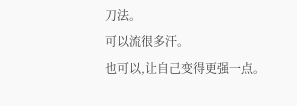刀法。
可以流很多汗。
也可以,让自己变得更强一点。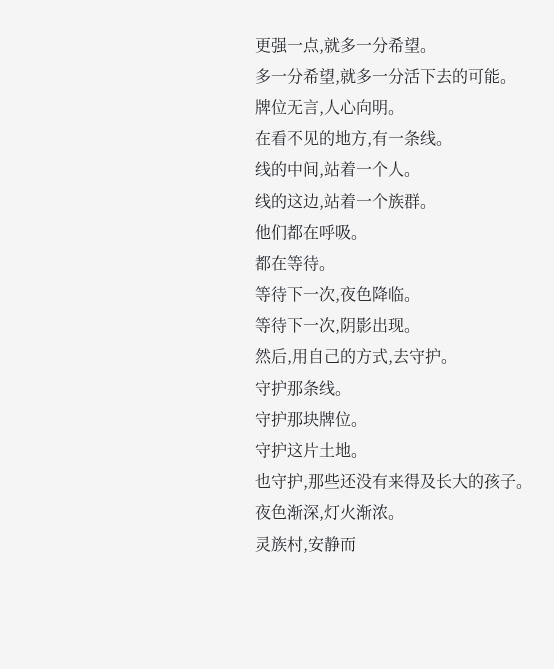更强一点,就多一分希望。
多一分希望,就多一分活下去的可能。
牌位无言,人心向明。
在看不见的地方,有一条线。
线的中间,站着一个人。
线的这边,站着一个族群。
他们都在呼吸。
都在等待。
等待下一次,夜色降临。
等待下一次,阴影出现。
然后,用自己的方式,去守护。
守护那条线。
守护那块牌位。
守护这片土地。
也守护,那些还没有来得及长大的孩子。
夜色渐深,灯火渐浓。
灵族村,安静而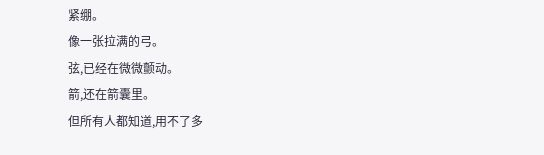紧绷。
像一张拉满的弓。
弦,已经在微微颤动。
箭,还在箭囊里。
但所有人都知道,用不了多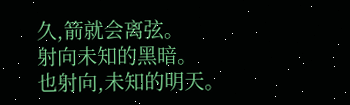久,箭就会离弦。
射向未知的黑暗。
也射向,未知的明天。